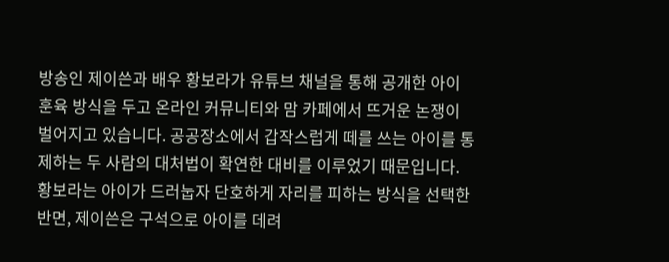방송인 제이쓴과 배우 황보라가 유튜브 채널을 통해 공개한 아이 훈육 방식을 두고 온라인 커뮤니티와 맘 카페에서 뜨거운 논쟁이 벌어지고 있습니다. 공공장소에서 갑작스럽게 떼를 쓰는 아이를 통제하는 두 사람의 대처법이 확연한 대비를 이루었기 때문입니다.
황보라는 아이가 드러눕자 단호하게 자리를 피하는 방식을 선택한 반면, 제이쓴은 구석으로 아이를 데려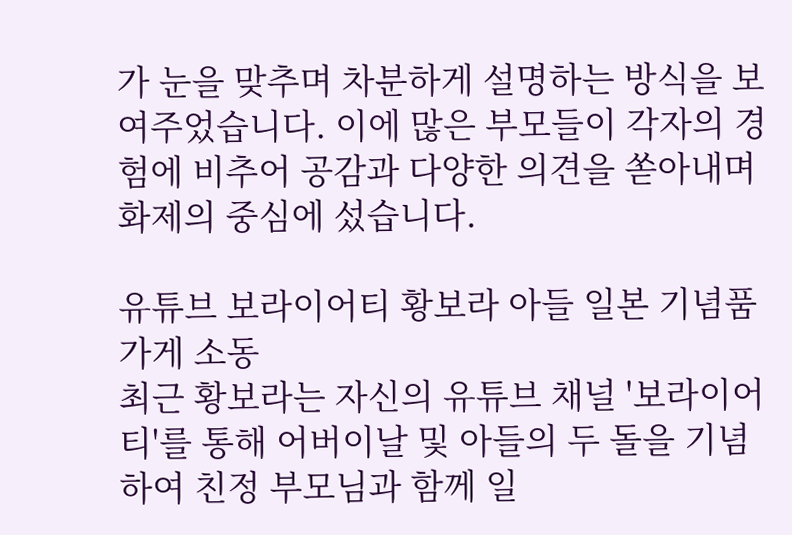가 눈을 맞추며 차분하게 설명하는 방식을 보여주었습니다. 이에 많은 부모들이 각자의 경험에 비추어 공감과 다양한 의견을 쏟아내며 화제의 중심에 섰습니다.

유튜브 보라이어티 황보라 아들 일본 기념품 가게 소동
최근 황보라는 자신의 유튜브 채널 '보라이어티'를 통해 어버이날 및 아들의 두 돌을 기념하여 친정 부모님과 함께 일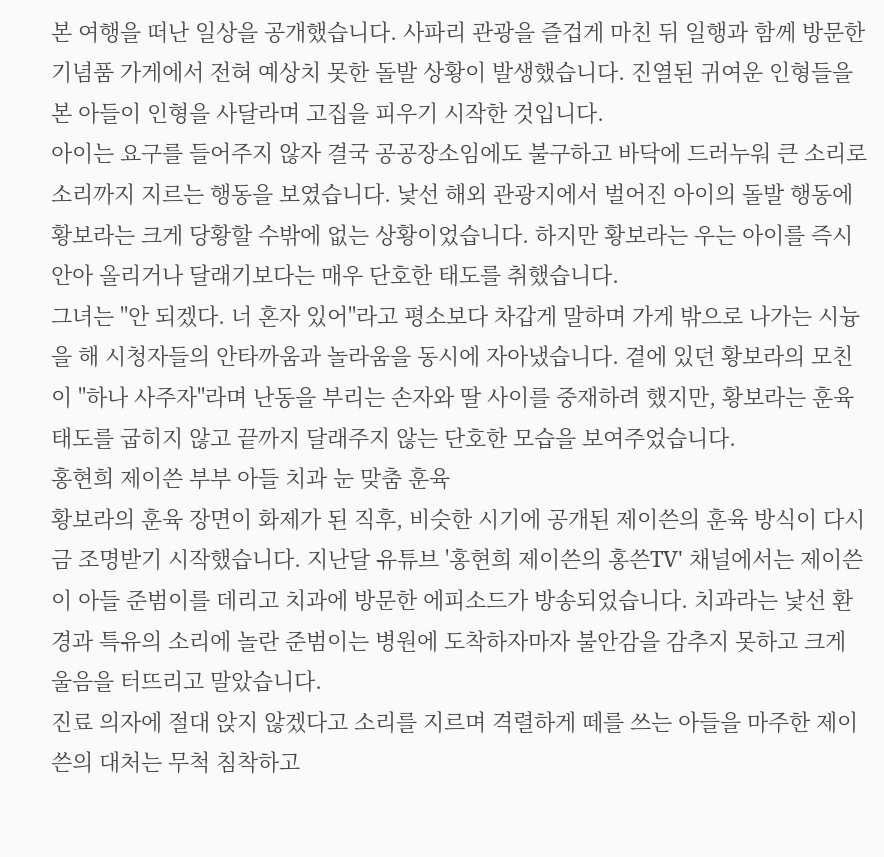본 여행을 떠난 일상을 공개했습니다. 사파리 관광을 즐겁게 마친 뒤 일행과 함께 방문한 기념품 가게에서 전혀 예상치 못한 돌발 상황이 발생했습니다. 진열된 귀여운 인형들을 본 아들이 인형을 사달라며 고집을 피우기 시작한 것입니다.
아이는 요구를 들어주지 않자 결국 공공장소임에도 불구하고 바닥에 드러누워 큰 소리로 소리까지 지르는 행동을 보였습니다. 낯선 해외 관광지에서 벌어진 아이의 돌발 행동에 황보라는 크게 당황할 수밖에 없는 상황이었습니다. 하지만 황보라는 우는 아이를 즉시 안아 올리거나 달래기보다는 매우 단호한 태도를 취했습니다.
그녀는 "안 되겠다. 너 혼자 있어"라고 평소보다 차갑게 말하며 가게 밖으로 나가는 시늉을 해 시청자들의 안타까움과 놀라움을 동시에 자아냈습니다. 곁에 있던 황보라의 모친이 "하나 사주자"라며 난동을 부리는 손자와 딸 사이를 중재하려 했지만, 황보라는 훈육 태도를 굽히지 않고 끝까지 달래주지 않는 단호한 모습을 보여주었습니다.
홍현희 제이쓴 부부 아들 치과 눈 맞춤 훈육
황보라의 훈육 장면이 화제가 된 직후, 비슷한 시기에 공개된 제이쓴의 훈육 방식이 다시금 조명받기 시작했습니다. 지난달 유튜브 '홍현희 제이쓴의 홍쓴TV' 채널에서는 제이쓴이 아들 준범이를 데리고 치과에 방문한 에피소드가 방송되었습니다. 치과라는 낯선 환경과 특유의 소리에 놀란 준범이는 병원에 도착하자마자 불안감을 감추지 못하고 크게 울음을 터뜨리고 말았습니다.
진료 의자에 절대 앉지 않겠다고 소리를 지르며 격렬하게 떼를 쓰는 아들을 마주한 제이쓴의 대처는 무척 침착하고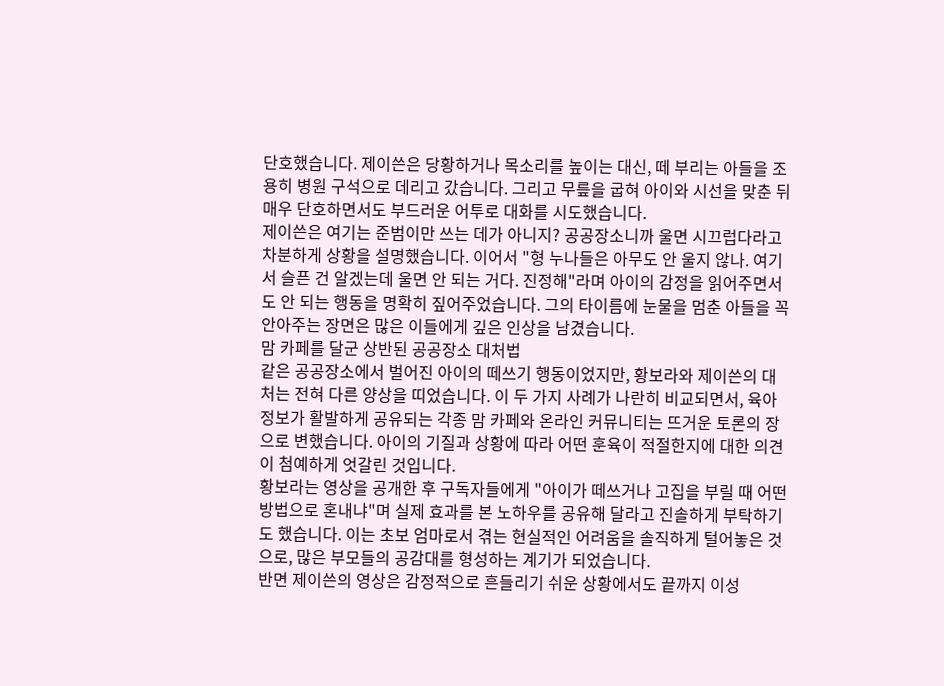단호했습니다. 제이쓴은 당황하거나 목소리를 높이는 대신, 떼 부리는 아들을 조용히 병원 구석으로 데리고 갔습니다. 그리고 무릎을 굽혀 아이와 시선을 맞춘 뒤 매우 단호하면서도 부드러운 어투로 대화를 시도했습니다.
제이쓴은 여기는 준범이만 쓰는 데가 아니지? 공공장소니까 울면 시끄럽다라고 차분하게 상황을 설명했습니다. 이어서 "형 누나들은 아무도 안 울지 않나. 여기서 슬픈 건 알겠는데 울면 안 되는 거다. 진정해"라며 아이의 감정을 읽어주면서도 안 되는 행동을 명확히 짚어주었습니다. 그의 타이름에 눈물을 멈춘 아들을 꼭 안아주는 장면은 많은 이들에게 깊은 인상을 남겼습니다.
맘 카페를 달군 상반된 공공장소 대처법
같은 공공장소에서 벌어진 아이의 떼쓰기 행동이었지만, 황보라와 제이쓴의 대처는 전혀 다른 양상을 띠었습니다. 이 두 가지 사례가 나란히 비교되면서, 육아 정보가 활발하게 공유되는 각종 맘 카페와 온라인 커뮤니티는 뜨거운 토론의 장으로 변했습니다. 아이의 기질과 상황에 따라 어떤 훈육이 적절한지에 대한 의견이 첨예하게 엇갈린 것입니다.
황보라는 영상을 공개한 후 구독자들에게 "아이가 떼쓰거나 고집을 부릴 때 어떤 방법으로 혼내냐"며 실제 효과를 본 노하우를 공유해 달라고 진솔하게 부탁하기도 했습니다. 이는 초보 엄마로서 겪는 현실적인 어려움을 솔직하게 털어놓은 것으로, 많은 부모들의 공감대를 형성하는 계기가 되었습니다.
반면 제이쓴의 영상은 감정적으로 흔들리기 쉬운 상황에서도 끝까지 이성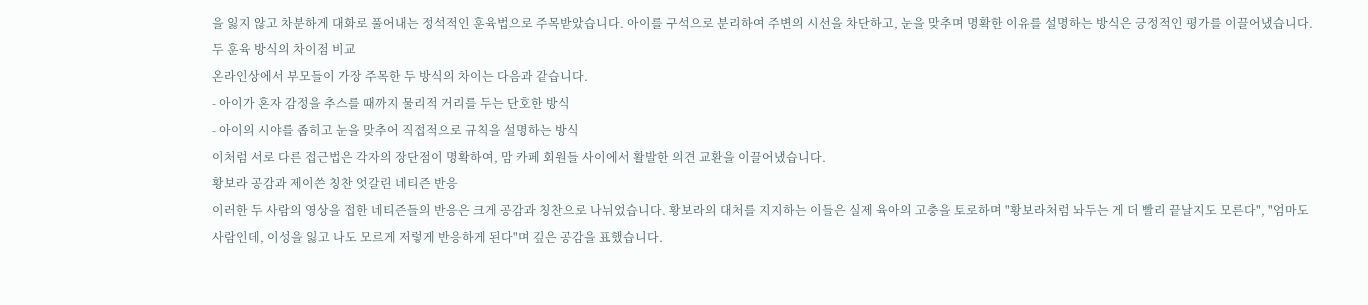을 잃지 않고 차분하게 대화로 풀어내는 정석적인 훈육법으로 주목받았습니다. 아이를 구석으로 분리하여 주변의 시선을 차단하고, 눈을 맞추며 명확한 이유를 설명하는 방식은 긍정적인 평가를 이끌어냈습니다.
두 훈육 방식의 차이점 비교
온라인상에서 부모들이 가장 주목한 두 방식의 차이는 다음과 같습니다.
- 아이가 혼자 감정을 추스를 때까지 물리적 거리를 두는 단호한 방식
- 아이의 시야를 좁히고 눈을 맞추어 직접적으로 규칙을 설명하는 방식
이처럼 서로 다른 접근법은 각자의 장단점이 명확하여, 맘 카페 회원들 사이에서 활발한 의견 교환을 이끌어냈습니다.
황보라 공감과 제이쓴 칭찬 엇갈린 네티즌 반응
이러한 두 사람의 영상을 접한 네티즌들의 반응은 크게 공감과 칭찬으로 나뉘었습니다. 황보라의 대처를 지지하는 이들은 실제 육아의 고충을 토로하며 "황보라처럼 놔두는 게 더 빨리 끝날지도 모른다", "엄마도 사람인데, 이성을 잃고 나도 모르게 저렇게 반응하게 된다"며 깊은 공감을 표했습니다.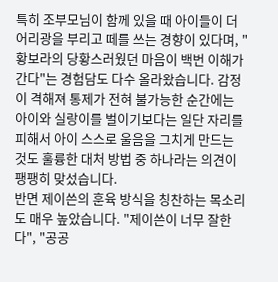특히 조부모님이 함께 있을 때 아이들이 더 어리광을 부리고 떼를 쓰는 경향이 있다며, "황보라의 당황스러웠던 마음이 백번 이해가 간다"는 경험담도 다수 올라왔습니다. 감정이 격해져 통제가 전혀 불가능한 순간에는 아이와 실랑이를 벌이기보다는 일단 자리를 피해서 아이 스스로 울음을 그치게 만드는 것도 훌륭한 대처 방법 중 하나라는 의견이 팽팽히 맞섰습니다.
반면 제이쓴의 훈육 방식을 칭찬하는 목소리도 매우 높았습니다. "제이쓴이 너무 잘한다", "공공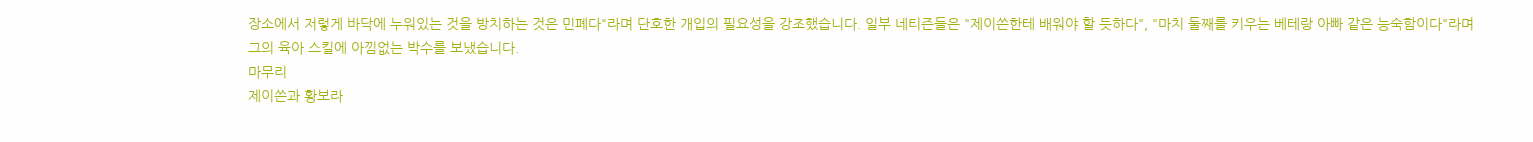장소에서 저렇게 바닥에 누워있는 것을 방치하는 것은 민폐다"라며 단호한 개입의 필요성을 강조했습니다. 일부 네티즌들은 "제이쓴한테 배워야 할 듯하다", "마치 둘째를 키우는 베테랑 아빠 같은 능숙함이다"라며 그의 육아 스킬에 아낌없는 박수를 보냈습니다.
마무리
제이쓴과 황보라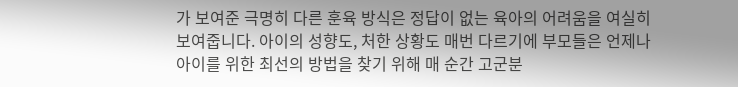가 보여준 극명히 다른 훈육 방식은 정답이 없는 육아의 어려움을 여실히 보여줍니다. 아이의 성향도, 처한 상황도 매번 다르기에 부모들은 언제나 아이를 위한 최선의 방법을 찾기 위해 매 순간 고군분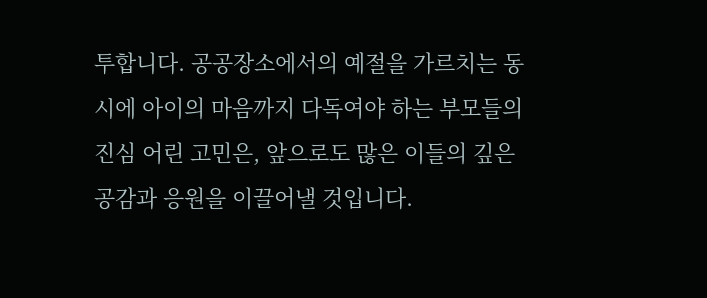투합니다. 공공장소에서의 예절을 가르치는 동시에 아이의 마음까지 다독여야 하는 부모들의 진심 어린 고민은, 앞으로도 많은 이들의 깊은 공감과 응원을 이끌어낼 것입니다.